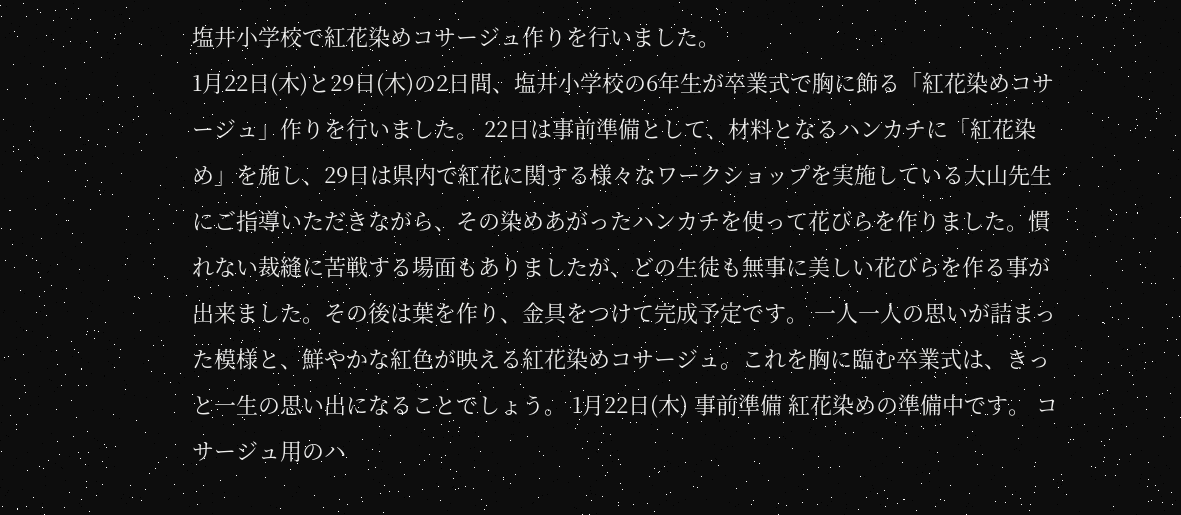塩井小学校で紅花染めコサージュ作りを行いました。
1月22日(木)と29日(木)の2日間、塩井小学校の6年生が卒業式で胸に飾る「紅花染めコサージュ」作りを行いました。 22日は事前準備として、材料となるハンカチに「紅花染め」を施し、29日は県内で紅花に関する様々なワークショップを実施している大山先生にご指導いただきながら、その染めあがったハンカチを使って花びらを作りました。慣れない裁縫に苦戦する場面もありましたが、どの生徒も無事に美しい花びらを作る事が出来ました。その後は葉を作り、金具をつけて完成予定です。 一人一人の思いが詰まった模様と、鮮やかな紅色が映える紅花染めコサージュ。これを胸に臨む卒業式は、きっと一生の思い出になることでしょう。 1月22日(木) 事前準備 紅花染めの準備中です。 コサージュ用のハ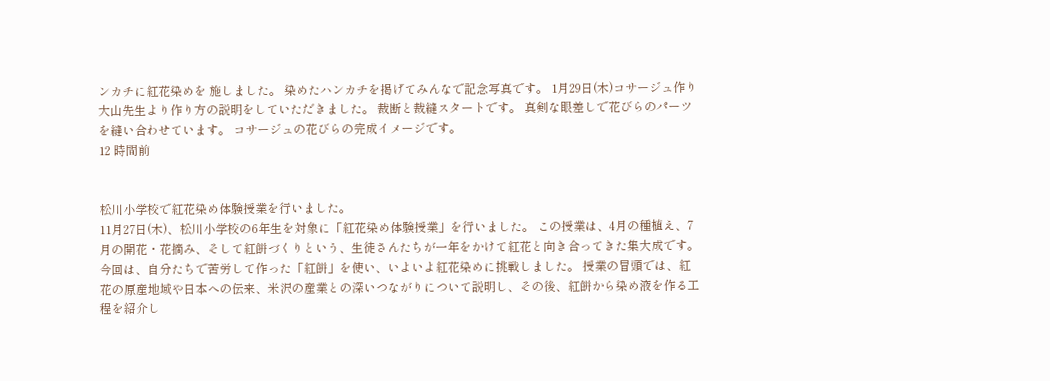ンカチに紅花染めを 施しました。 染めたハンカチを掲げてみんなで記念写真です。 1月29日(木)コサージュ作り 大山先生より作り方の説明をしていただきました。 裁断と裁縫スタートです。 真剣な眼差しで花びらのパーツを縫い合わせています。 コサージュの花びらの完成イメージです。
12 時間前


松川小学校で紅花染め体験授業を行いました。
11月27日(木)、松川小学校の6年生を対象に「紅花染め体験授業」を行いました。 この授業は、4月の種植え、7月の開花・花摘み、そして紅餅づくりという、生徒さんたちが一年をかけて紅花と向き合ってきた集大成です。今回は、自分たちで苦労して作った「紅餅」を使い、いよいよ紅花染めに挑戦しました。 授業の冒頭では、紅花の原産地域や日本への伝来、米沢の産業との深いつながりについて説明し、その後、紅餅から染め液を作る工程を紹介し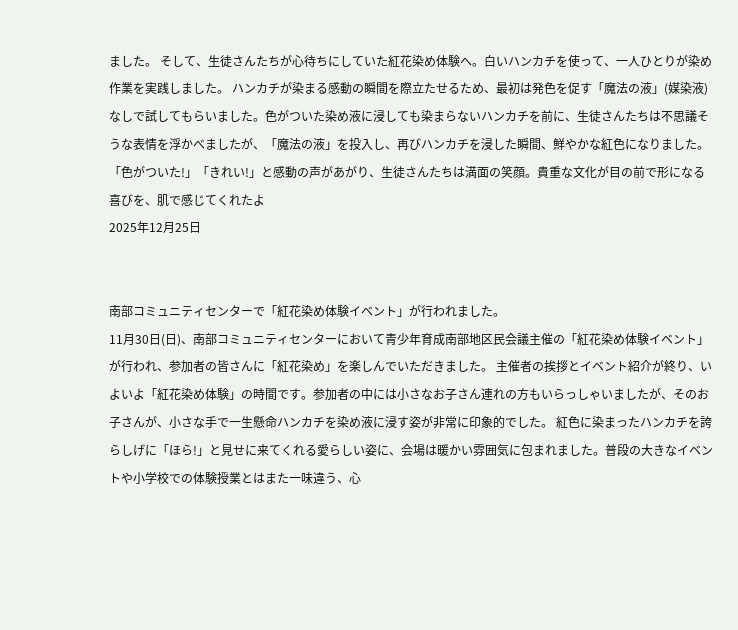ました。 そして、生徒さんたちが心待ちにしていた紅花染め体験へ。白いハンカチを使って、一人ひとりが染め作業を実践しました。 ハンカチが染まる感動の瞬間を際立たせるため、最初は発色を促す「魔法の液」(媒染液)なしで試してもらいました。色がついた染め液に浸しても染まらないハンカチを前に、生徒さんたちは不思議そうな表情を浮かべましたが、「魔法の液」を投入し、再びハンカチを浸した瞬間、鮮やかな紅色になりました。 「色がついた!」「きれい!」と感動の声があがり、生徒さんたちは満面の笑顔。貴重な文化が目の前で形になる喜びを、肌で感じてくれたよ
2025年12月25日


南部コミュニティセンターで「紅花染め体験イベント」が行われました。
11月30日(日)、南部コミュニティセンターにおいて青少年育成南部地区民会議主催の「紅花染め体験イベント」が行われ、参加者の皆さんに「紅花染め」を楽しんでいただきました。 主催者の挨拶とイベント紹介が終り、いよいよ「紅花染め体験」の時間です。参加者の中には小さなお子さん連れの方もいらっしゃいましたが、そのお子さんが、小さな手で一生懸命ハンカチを染め液に浸す姿が非常に印象的でした。 紅色に染まったハンカチを誇らしげに「ほら!」と見せに来てくれる愛らしい姿に、会場は暖かい雰囲気に包まれました。普段の大きなイベントや小学校での体験授業とはまた一味違う、心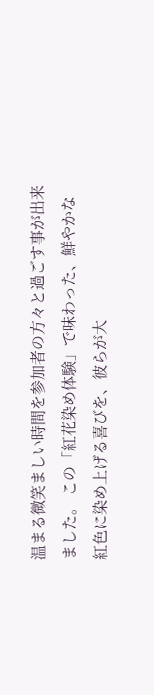温まる微笑ましい時間を参加者の方々と過ごす事が出来ました。 この「紅花染め体験」で味わった、鮮やかな紅色に染め上げる喜びを、彼らが大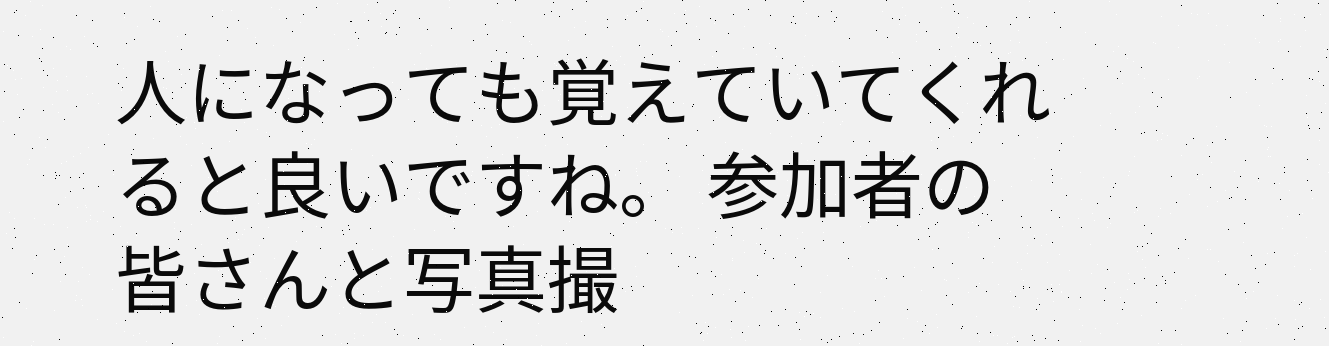人になっても覚えていてくれると良いですね。 参加者の皆さんと写真撮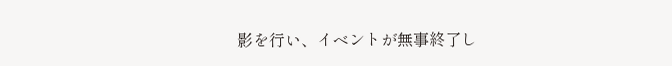影を行い、イベントが無事終了し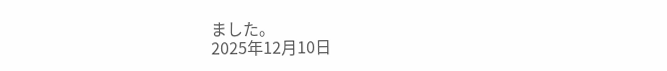ました。
2025年12月10日